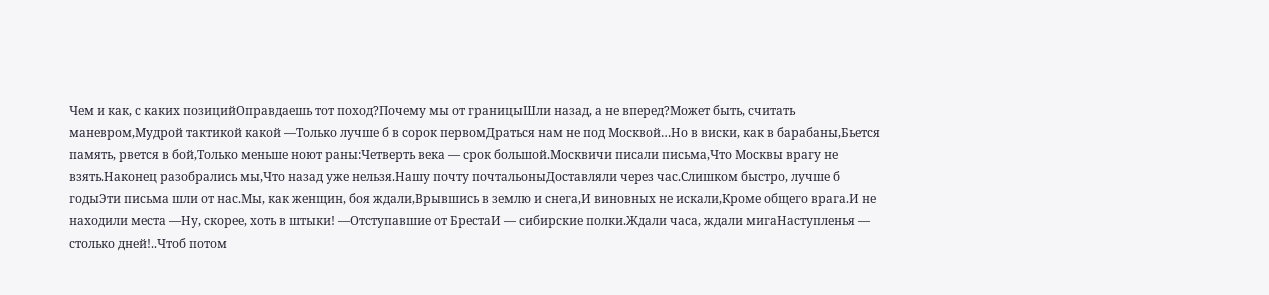Чем и как, с каких позицийОправдаешь тот поход?Почему мы от границыШли назад, а не вперед?Может быть, считать маневром,Мудрой тактикой какой —Только лучше б в сорок первомДраться нам не под Москвой…Но в виски, как в барабаны,Бьется память, рвется в бой,Только меньше ноют раны:Четверть века — срок большой.Москвичи писали письма,Что Москвы врагу не взять.Наконец разобрались мы,Что назад уже нельзя.Нашу почту почтальоныДоставляли через час.Слишком быстро, лучше б годыЭти письма шли от нас.Мы, как женщин, боя ждали,Врывшись в землю и снега,И виновных не искали,Кроме общего врага.И не находили места —Ну, скорее, хоть в штыки! —Отступавшие от БрестаИ — сибирские полки.Ждали часа, ждали мигаНаступленья — столько дней!..Чтоб потом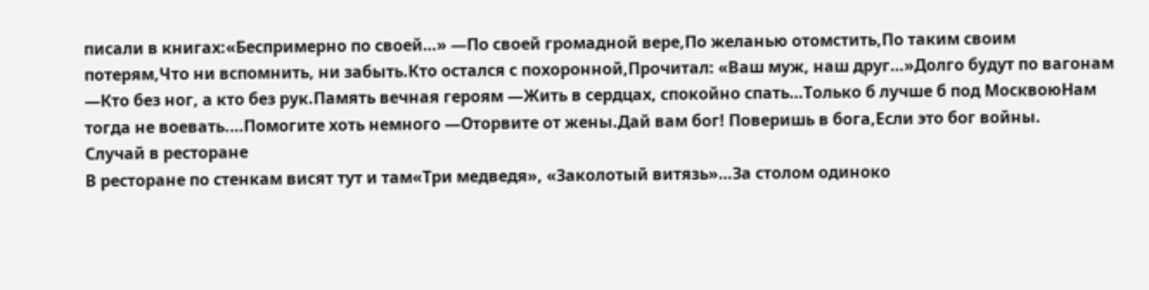писали в книгах:«Беспримерно по своей…» —По своей громадной вере,По желанью отомстить,По таким своим потерям,Что ни вспомнить, ни забыть.Кто остался с похоронной,Прочитал: «Ваш муж, наш друг…»Долго будут по вагонам —Кто без ног, а кто без рук.Память вечная героям —Жить в сердцах, спокойно спать…Только б лучше б под МосквоюНам тогда не воевать.…Помогите хоть немного —Оторвите от жены.Дай вам бог! Поверишь в бога,Если это бог войны.
Случай в ресторане
В ресторане по стенкам висят тут и там«Три медведя», «Заколотый витязь»…За столом одиноко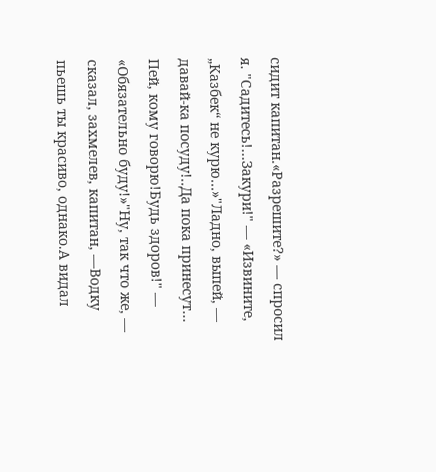сидит капитан.«Разрешите?» — спросил я. "Садитесь!…Закури!" — «Извините, „Казбек“ не курю…»"Ладно, выпей, — давай-ка посуду!..Да пока принесут… Пей, кому говорю!Будь здоров!" — «Обязательно буду!»"Ну, так что же, — сказал, захмелев, капитан, —Водку пьешь ты красиво, однако.А видал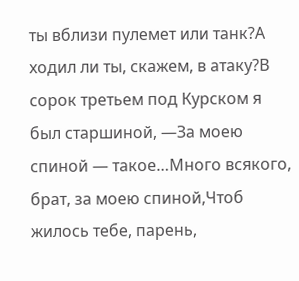ты вблизи пулемет или танк?А ходил ли ты, скажем, в атаку?В сорок третьем под Курском я был старшиной, —За моею спиной — такое…Много всякого, брат, за моею спиной,Чтоб жилось тебе, парень,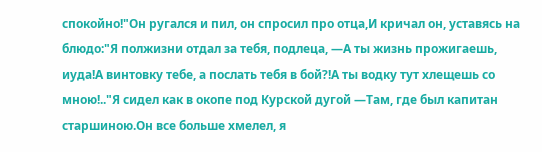спокойно!"Он ругался и пил, он спросил про отца,И кричал он, уставясь на блюдо:"Я полжизни отдал за тебя, подлеца, —А ты жизнь прожигаешь, иуда!А винтовку тебе, а послать тебя в бой?!А ты водку тут хлещешь со мною!.."Я сидел как в окопе под Курской дугой —Там, где был капитан старшиною.Он все больше хмелел, я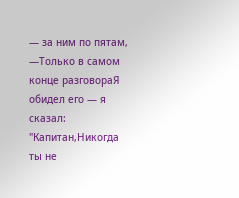— за ним по пятам, —Только в самом конце разговораЯ обидел его — я сказал: "Капитан,Никогда ты не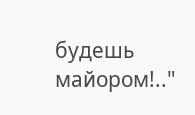будешь майором!.."